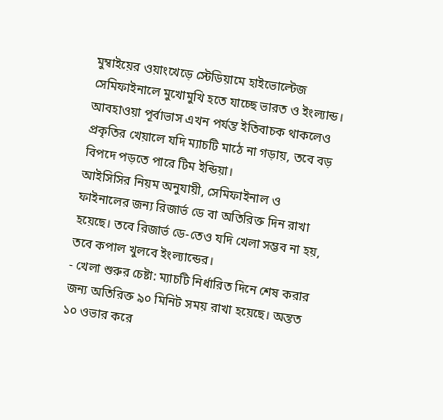মুম্বাইয়ের ওয়াংখেড়ে স্টেডিয়ামে হাইভোল্টেজ সেমিফাইনালে মুখোমুখি হতে যাচ্ছে ভারত ও ইংল্যান্ড। আবহাওয়া পূর্বাভাস এখন পর্যন্ত ইতিবাচক থাকলেও প্রকৃতির খেয়ালে যদি ম্যাচটি মাঠে না গড়ায়, তবে বড় বিপদে পড়তে পারে টিম ইন্ডিয়া।
আইসিসির নিয়ম অনুযায়ী, সেমিফাইনাল ও ফাইনালের জন্য রিজার্ভ ডে বা অতিরিক্ত দিন রাখা হয়েছে। তবে রিজার্ভ ডে-তেও যদি খেলা সম্ভব না হয়, তবে কপাল খুলবে ইংল্যান্ডের।
- খেলা শুরুর চেষ্টা: ম্যাচটি নির্ধারিত দিনে শেষ করার জন্য অতিরিক্ত ৯০ মিনিট সময় রাখা হয়েছে। অন্তত ১০ ওভার করে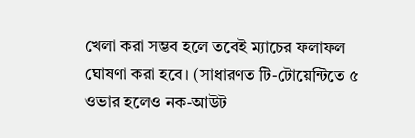খেলা করা সম্ভব হলে তবেই ম্যাচের ফলাফল ঘোষণা করা হবে। (সাধারণত টি-টোয়েন্টিতে ৫ ওভার হলেও নক-আউট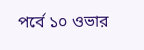পর্বে ১০ ওভার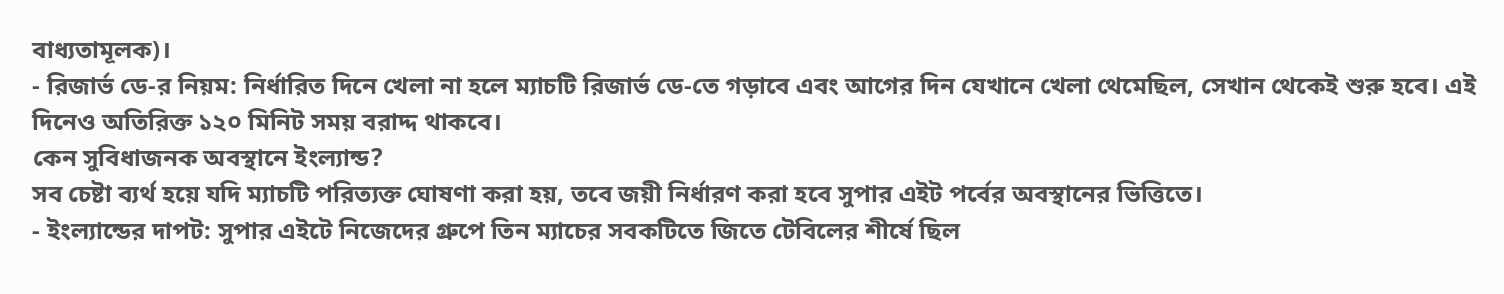বাধ্যতামূলক)।
- রিজার্ভ ডে-র নিয়ম: নির্ধারিত দিনে খেলা না হলে ম্যাচটি রিজার্ভ ডে-তে গড়াবে এবং আগের দিন যেখানে খেলা থেমেছিল, সেখান থেকেই শুরু হবে। এই দিনেও অতিরিক্ত ১২০ মিনিট সময় বরাদ্দ থাকবে।
কেন সুবিধাজনক অবস্থানে ইংল্যান্ড?
সব চেষ্টা ব্যর্থ হয়ে যদি ম্যাচটি পরিত্যক্ত ঘোষণা করা হয়, তবে জয়ী নির্ধারণ করা হবে সুপার এইট পর্বের অবস্থানের ভিত্তিতে।
- ইংল্যান্ডের দাপট: সুপার এইটে নিজেদের গ্রুপে তিন ম্যাচের সবকটিতে জিতে টেবিলের শীর্ষে ছিল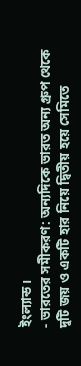ইংল্যান্ড।
- ভারতের সমীকরণ: অন্যদিকে ভারত অন্য গ্রুপ থেকে দুটি জয় ও একটি হার নিয়ে দ্বিতীয় হয়ে সেমিতে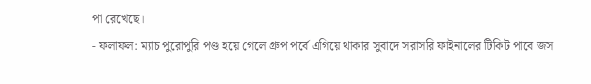পা রেখেছে।
- ফলাফল: ম্যাচ পুরোপুরি পণ্ড হয়ে গেলে গ্রুপ পর্বে এগিয়ে থাকার সুবাদে সরাসরি ফাইনালের টিকিট পাবে জস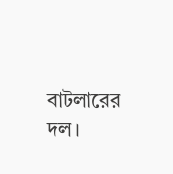বাটলারের দল।